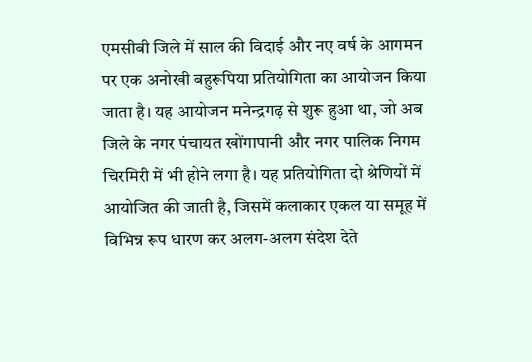एमसीबी जिले में साल की विदाई और नए वर्ष के आगमन पर एक अनोखी बहुरूपिया प्रतियोगिता का आयोजन किया जाता है। यह आयोजन मनेन्द्रगढ़ से शुरू हुआ था, जो अब जिले के नगर पंचायत खोंगापानी और नगर पालिक निगम चिरमिरी में भी होने लगा है। यह प्रतियोगिता दो श्रेणियों में आयोजित की जाती है, जिसमें कलाकार एकल या समूह में विभिन्न रूप धारण कर अलग-अलग संदेश देते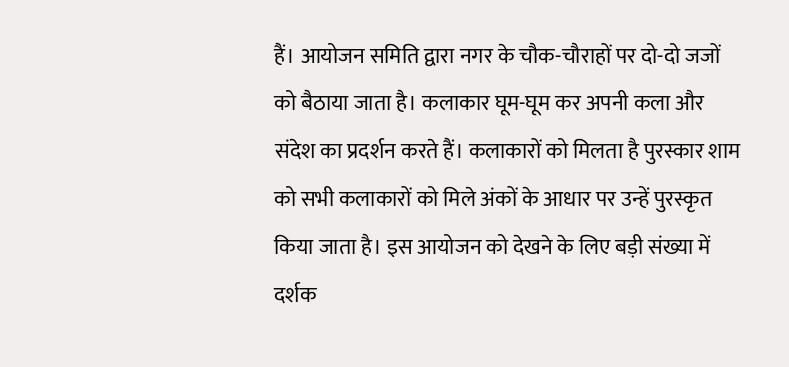हैं। आयोजन समिति द्वारा नगर के चौक-चौराहों पर दो-दो जजों को बैठाया जाता है। कलाकार घूम-घूम कर अपनी कला और संदेश का प्रदर्शन करते हैं। कलाकारों को मिलता है पुरस्कार शाम को सभी कलाकारों को मिले अंकों के आधार पर उन्हें पुरस्कृत किया जाता है। इस आयोजन को देखने के लिए बड़ी संख्या में दर्शक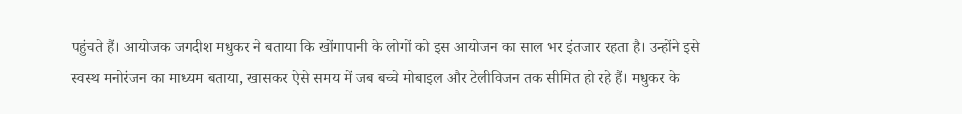पहुंचते हैं। आयोजक जगदीश मधुकर ने बताया कि खोंगापानी के लोगों को इस आयोजन का साल भर इंतजार रहता है। उन्होंने इसे स्वस्थ मनोरंजन का माध्यम बताया, खासकर ऐसे समय में जब बच्चे मोबाइल और टेलीविजन तक सीमित हो रहे हैं। मधुकर के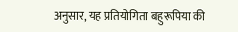अनुसार, यह प्रतियोगिता बहुरूपिया की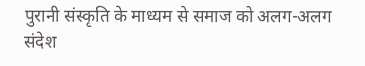पुरानी संस्कृति के माध्यम से समाज को अलग-अलग संदेश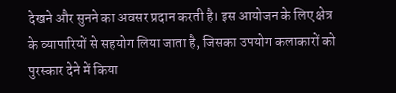देखने और सुनने का अवसर प्रदान करती है। इस आयोजन के लिए क्षेत्र के व्यापारियों से सहयोग लिया जाता है, जिसका उपयोग कलाकारों को पुरस्कार देने में किया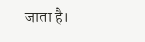जाता है।